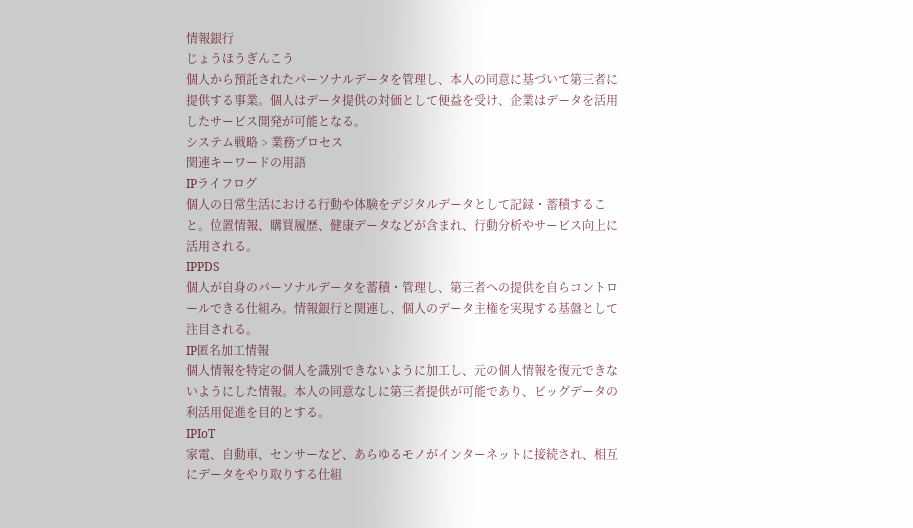情報銀行
じょうほうぎんこう
個人から預託されたパーソナルデータを管理し、本人の同意に基づいて第三者に提供する事業。個人はデータ提供の対価として便益を受け、企業はデータを活用したサービス開発が可能となる。
システム戦略 > 業務プロセス
関連キーワードの用語
IPライフログ
個人の日常生活における行動や体験をデジタルデータとして記録・蓄積すること。位置情報、購買履歴、健康データなどが含まれ、行動分析やサービス向上に活用される。
IPPDS
個人が自身のパーソナルデータを蓄積・管理し、第三者への提供を自らコントロールできる仕組み。情報銀行と関連し、個人のデータ主権を実現する基盤として注目される。
IP匿名加工情報
個人情報を特定の個人を識別できないように加工し、元の個人情報を復元できないようにした情報。本人の同意なしに第三者提供が可能であり、ビッグデータの利活用促進を目的とする。
IPIoT
家電、自動車、センサーなど、あらゆるモノがインターネットに接続され、相互にデータをやり取りする仕組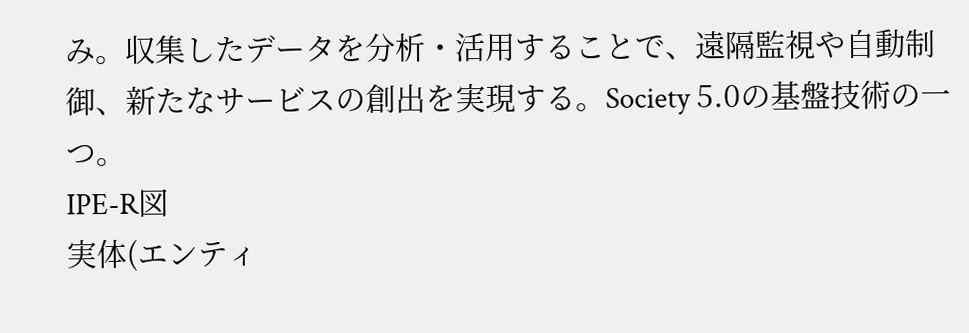み。収集したデータを分析・活用することで、遠隔監視や自動制御、新たなサービスの創出を実現する。Society 5.0の基盤技術の一つ。
IPE-R図
実体(エンティ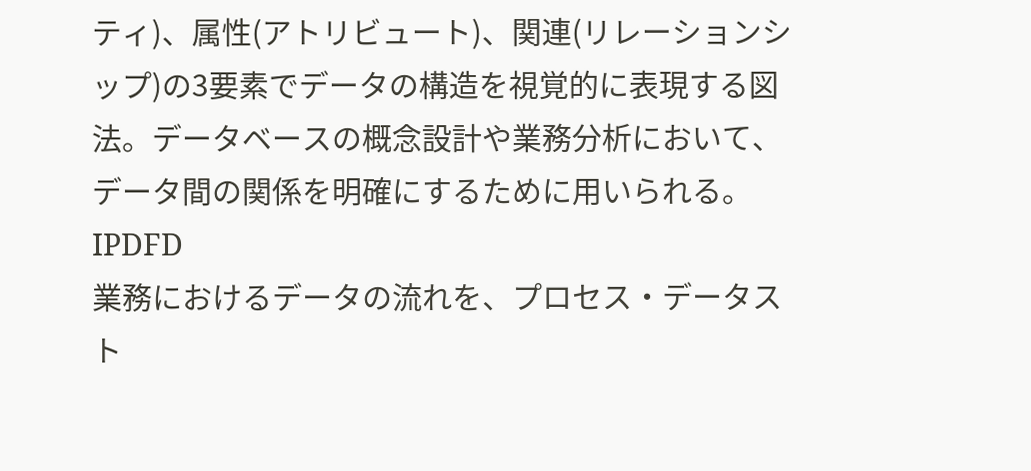ティ)、属性(アトリビュート)、関連(リレーションシップ)の3要素でデータの構造を視覚的に表現する図法。データベースの概念設計や業務分析において、データ間の関係を明確にするために用いられる。
IPDFD
業務におけるデータの流れを、プロセス・データスト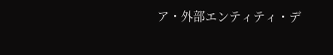ア・外部エンティティ・デ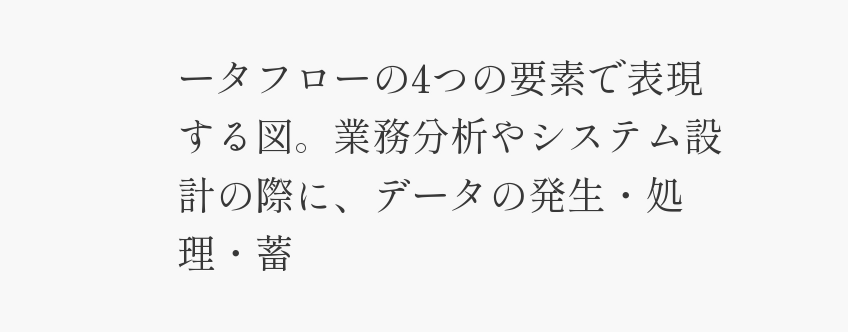ータフローの4つの要素で表現する図。業務分析やシステム設計の際に、データの発生・処理・蓄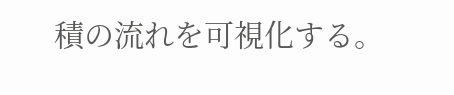積の流れを可視化する。